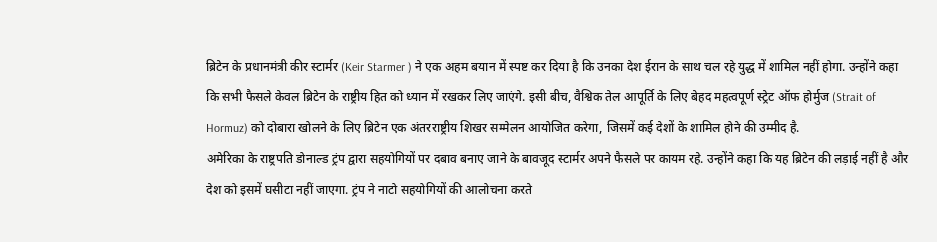ब्रिटेन के प्रधानमंत्री कीर स्टार्मर (Keir Starmer ) ने एक अहम बयान में स्पष्ट कर दिया है कि उनका देश ईरान के साथ चल रहे युद्ध में शामिल नहीं होगा. उन्होंने कहा कि सभी फैसले केवल ब्रिटेन के राष्ट्रीय हित को ध्यान में रखकर लिए जाएंगे. इसी बीच, वैश्विक तेल आपूर्ति के लिए बेहद महत्वपूर्ण स्ट्रेट ऑफ होर्मुज (Strait of Hormuz) को दोबारा खोलने के लिए ब्रिटेन एक अंतरराष्ट्रीय शिखर सम्मेलन आयोजित करेगा, जिसमें कई देशों के शामिल होने की उम्मीद है.
अमेरिका के राष्ट्रपति डोनाल्ड ट्रंप द्वारा सहयोगियों पर दबाव बनाए जाने के बावजूद स्टार्मर अपने फैसले पर कायम रहे. उन्होंने कहा कि यह ब्रिटेन की लड़ाई नहीं है और देश को इसमें घसीटा नहीं जाएगा. ट्रंप ने नाटो सहयोगियों की आलोचना करते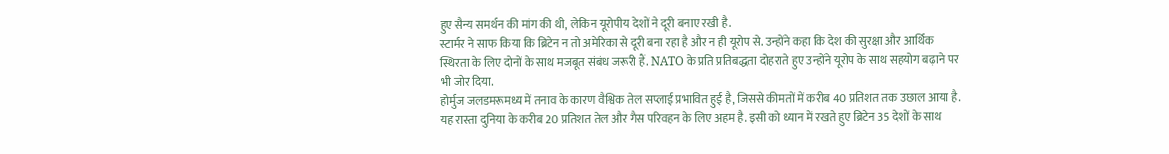हुए सैन्य समर्थन की मांग की थी, लेकिन यूरोपीय देशों ने दूरी बनाए रखी है.
स्टार्मर ने साफ किया कि ब्रिटेन न तो अमेरिका से दूरी बना रहा है और न ही यूरोप से. उन्होंने कहा कि देश की सुरक्षा और आर्थिक स्थिरता के लिए दोनों के साथ मजबूत संबंध जरूरी हैं. NATO के प्रति प्रतिबद्धता दोहराते हुए उन्होंने यूरोप के साथ सहयोग बढ़ाने पर भी जोर दिया.
होर्मुज जलडमरूमध्य में तनाव के कारण वैश्विक तेल सप्लाई प्रभावित हुई है, जिससे कीमतों में करीब 40 प्रतिशत तक उछाल आया है. यह रास्ता दुनिया के करीब 20 प्रतिशत तेल और गैस परिवहन के लिए अहम है. इसी को ध्यान में रखते हुए ब्रिटेन 35 देशों के साथ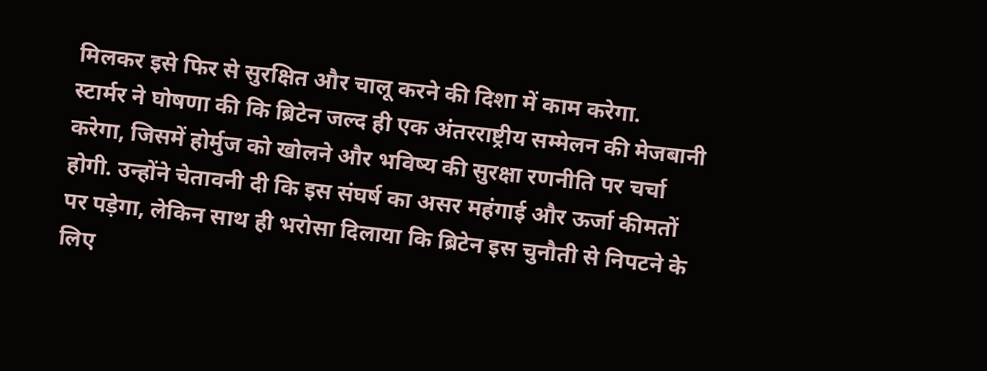मिलकर इसे फिर से सुरक्षित और चालू करने की दिशा में काम करेगा.
स्टार्मर ने घोषणा की कि ब्रिटेन जल्द ही एक अंतरराष्ट्रीय सम्मेलन की मेजबानी करेगा, जिसमें होर्मुज को खोलने और भविष्य की सुरक्षा रणनीति पर चर्चा होगी. उन्होंने चेतावनी दी कि इस संघर्ष का असर महंगाई और ऊर्जा कीमतों पर पड़ेगा, लेकिन साथ ही भरोसा दिलाया कि ब्रिटेन इस चुनौती से निपटने के लिए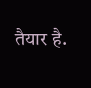तैयार है.